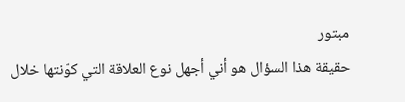مبتور
حقيقة هذا السؤال هو أني أجهل نوع العلاقة التي كوّنتها خلال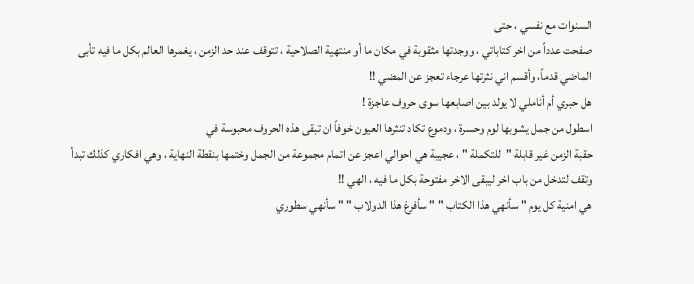السنوات مع نفسي ، حتى
صفحت عدداً من اخر كتاباتي ، ووجدتها مثقوبة في مكان ما أو منتهية الصلاحية ، تتوقف عند حد الزمن ، يغمرها العالم بكل ما فيه تأبى الماضي قدماً، وأقسم اني نثرتها عرجاء تعجز عن المضي !!
هل حبري أم أناملي لا يولد بين اصابعها سوى حروف عاجزة !
اسطول من جمل يشوبها لوم وحسرة ، ودموع تكاد تنثرها العيون خوفاً ان تبقى هذه الحروف محبوسة في
حقبة الزمن غير قابلة "للتكملة " ، عجيبة هي احوالي اعجز عن اتمام مجموعة من الجمل وختمها بنقطة النهاية ، وهي افكاري كذلك تبدأ وتقف لتدخل من باب اخر ليبقى الاخر مفتوحة بكل ما فيه ، الهي !!
هي امنية كل يوم " سأنهي هذا الكتاب " " سأفرغ هذا الدولاب " " سأنهي سطوري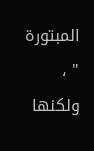المبتورة " ، ولكنها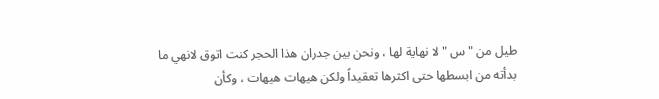طيل من "س " لا نهاية لها ، ونحن بين جدران هذا الحجر كنت اتوق لانهي ما بدأته من ابسطها حتى اكثرها تعقيداً ولكن هيهات هيهات ، وكأن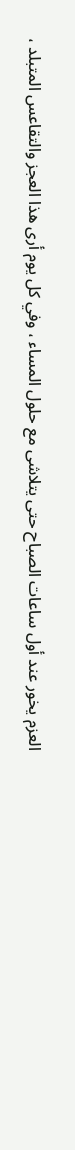العزم يخور عند أول ساعات الصباح حتى يتلاشى مع حلول المساء ، وفي كل يوم أرى هذا العجز والتقاعس المتبلد ،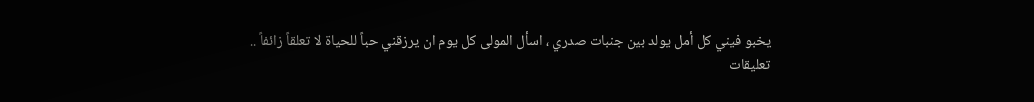يخبو فيني كل أمل يولد بين جنبات صدري ، اسأل المولى كل يوم ان يرزقني حباً للحياة لا تعلقاً زائفاً ..
تعليقات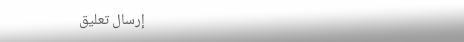إرسال تعليق